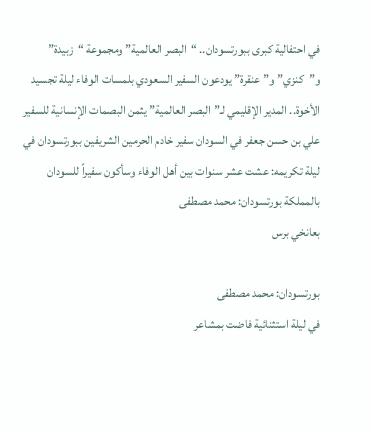في احتفالية كبرى ببورتسودان.. “البصر العالمية” ومجموعة “زبيدة” و”كنزي” و”عنقرة” يودعون السفير السعودي بلمسات الوفاء ليلة تجسيد الأخوة.. المدير الإقليمي لـ”البصر العالمية” يثمن البصمات الإنسانية للسفير علي بن حسن جعفر في السودان سفير خادم الحرمين الشريفين ببورتسودان في ليلة تكريمه: عشت عشر سنوات بين أهل الوفاء وسأكون سفيراً للسودان بالمملكة بورتسودان: محمد مصطفى
بعانخي برس

بورتسودان: محمد مصطفى
في ليلة استثنائية فاضت بمشاعر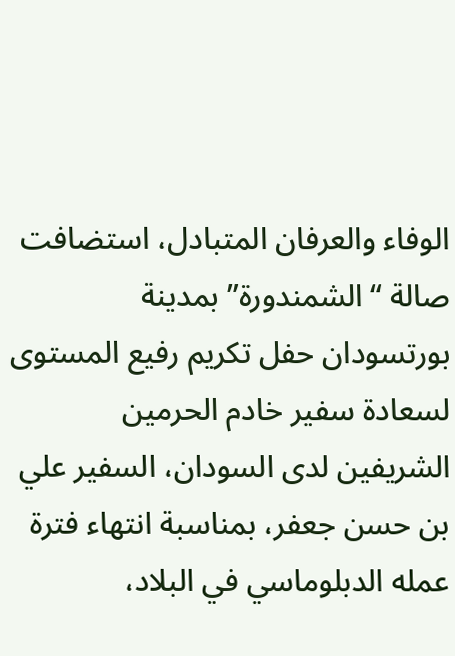الوفاء والعرفان المتبادل، استضافت صالة “الشمندورة” بمدينة بورتسودان حفل تكريم رفيع المستوى لسعادة سفير خادم الحرمين الشريفين لدى السودان، السفير علي بن حسن جعفر، بمناسبة انتهاء فترة عمله الدبلوماسي في البلاد،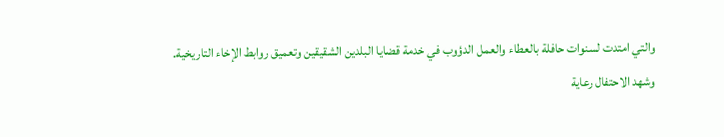والتي امتدت لسنوات حافلة بالعطاء والعمل الدؤوب في خدمة قضايا البلدين الشقيقين وتعميق روابط الإخاء التاريخية.
وشهد الاحتفال رعاية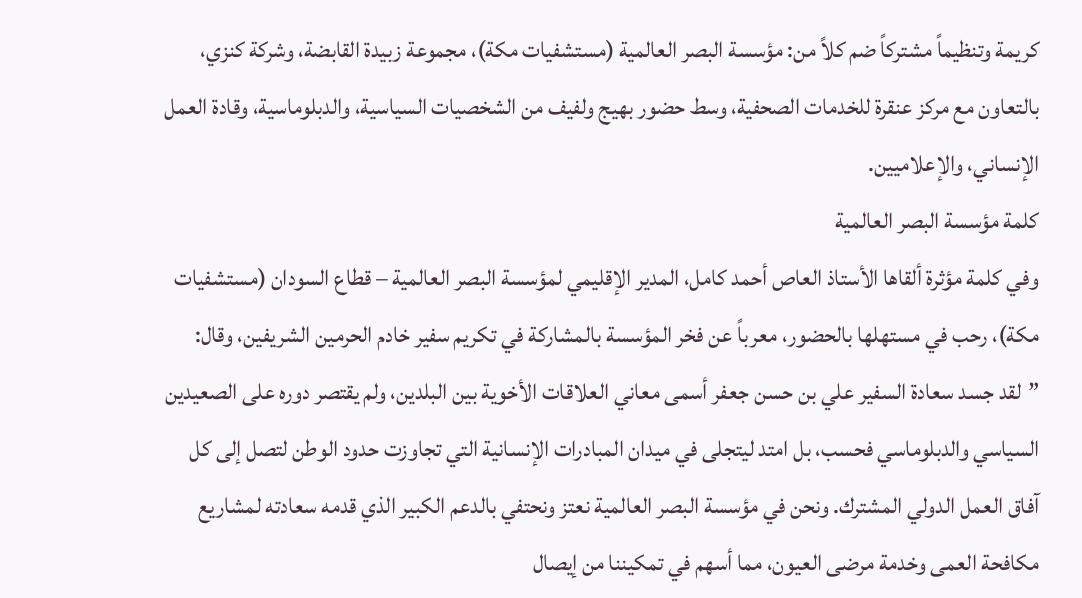كريمة وتنظيماً مشتركاً ضم كلاً من: مؤسسة البصر العالمية (مستشفيات مكة)، مجموعة زبيدة القابضة، وشركة كنزي، بالتعاون مع مركز عنقرة للخدمات الصحفية، وسط حضور بهيج ولفيف من الشخصيات السياسية، والدبلوماسية، وقادة العمل الإنساني، والإعلاميين.
كلمة مؤسسة البصر العالمية
وفي كلمة مؤثرة ألقاها الأستاذ العاص أحمد كامل، المدير الإقليمي لمؤسسة البصر العالمية – قطاع السودان (مستشفيات مكة)، رحب في مستهلها بالحضور، معرباً عن فخر المؤسسة بالمشاركة في تكريم سفير خادم الحرمين الشريفين، وقال:
”لقد جسد سعادة السفير علي بن حسن جعفر أسمى معاني العلاقات الأخوية بين البلدين، ولم يقتصر دوره على الصعيدين السياسي والدبلوماسي فحسب، بل امتد ليتجلى في ميدان المبادرات الإنسانية التي تجاوزت حدود الوطن لتصل إلى كل آفاق العمل الدولي المشترك. ونحن في مؤسسة البصر العالمية نعتز ونحتفي بالدعم الكبير الذي قدمه سعادته لمشاريع مكافحة العمى وخدمة مرضى العيون، مما أسهم في تمكيننا من إيصال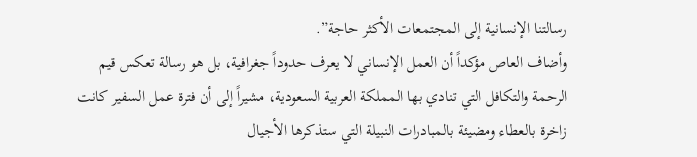رسالتنا الإنسانية إلى المجتمعات الأكثر حاجة”.
وأضاف العاص مؤكداً أن العمل الإنساني لا يعرف حدوداً جغرافية، بل هو رسالة تعكس قيم الرحمة والتكافل التي تنادي بها المملكة العربية السعودية، مشيراً إلى أن فترة عمل السفير كانت زاخرة بالعطاء ومضيئة بالمبادرات النبيلة التي ستذكرها الأجيال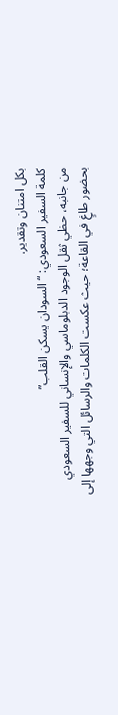بكل امتنان وتقدير.
كلمة السفير السعودي: “السودان يسكن القلب”
من جانبه، حظي ثقل الوجود الدبلوماسي والإنساني للسفير السعودي بحضور طاغٍ في القاعة؛ حيث عكست الكلمات والرسائل التي وجهها إلى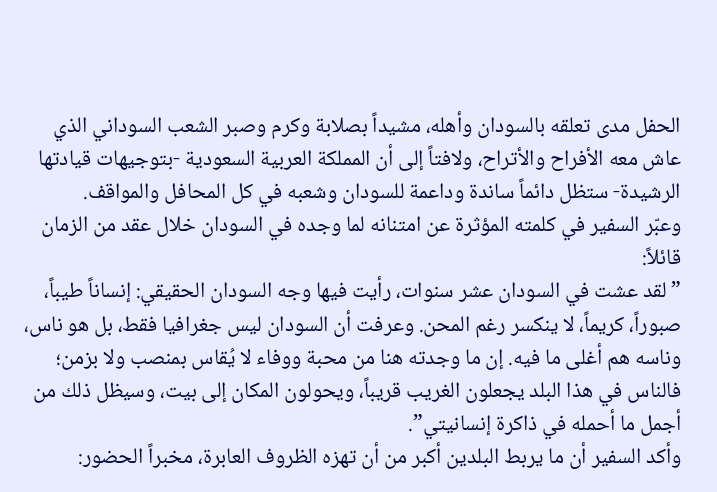الحفل مدى تعلقه بالسودان وأهله، مشيداً بصلابة وكرم وصبر الشعب السوداني الذي عاش معه الأفراح والأتراح، ولافتاً إلى أن المملكة العربية السعودية -بتوجيهات قيادتها الرشيدة- ستظل دائماً ساندة وداعمة للسودان وشعبه في كل المحافل والمواقف.
وعبّر السفير في كلمته المؤثرة عن امتنانه لما وجده في السودان خلال عقد من الزمان قائلاً:
”لقد عشت في السودان عشر سنوات، رأيت فيها وجه السودان الحقيقي: إنساناً طيباً، صبوراً، كريماً، لا ينكسر رغم المحن. وعرفت أن السودان ليس جغرافيا فقط، بل هو ناس، وناسه هم أغلى ما فيه. إن ما وجدته هنا من محبة ووفاء لا يُقاس بمنصب ولا بزمن؛ فالناس في هذا البلد يجعلون الغريب قريباً، ويحولون المكان إلى بيت، وسيظل ذلك من أجمل ما أحمله في ذاكرة إنسانيتي”.
وأكد السفير أن ما يربط البلدين أكبر من أن تهزه الظروف العابرة، مخبراً الحضور: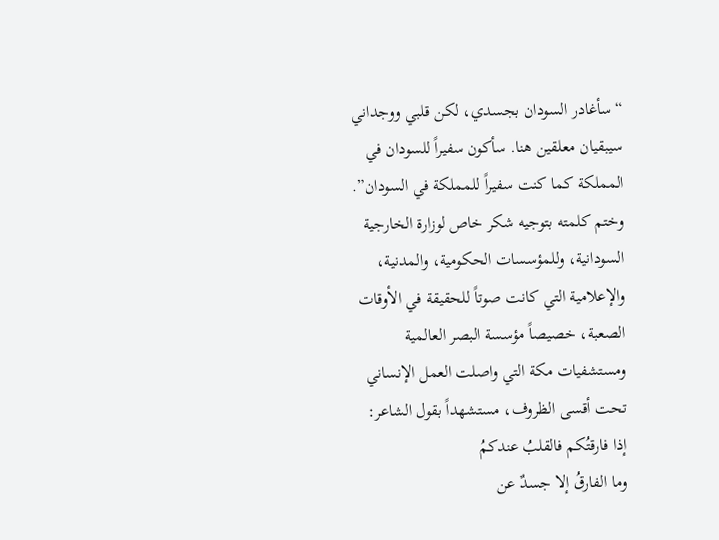“سأغادر السودان بجسدي، لكن قلبي ووجداني سيبقيان معلقين هنا. سأكون سفيراً للسودان في المملكة كما كنت سفيراً للمملكة في السودان”.
وختم كلمته بتوجيه شكر خاص لوزارة الخارجية السودانية، وللمؤسسات الحكومية، والمدنية، والإعلامية التي كانت صوتاً للحقيقة في الأوقات الصعبة، خصيصاً مؤسسة البصر العالمية ومستشفيات مكة التي واصلت العمل الإنساني تحت أقسى الظروف، مستشهداً بقول الشاعر:
إذا فارقتُكم فالقلبُ عندكمُ
وما الفارقُ إلا جسدٌ عن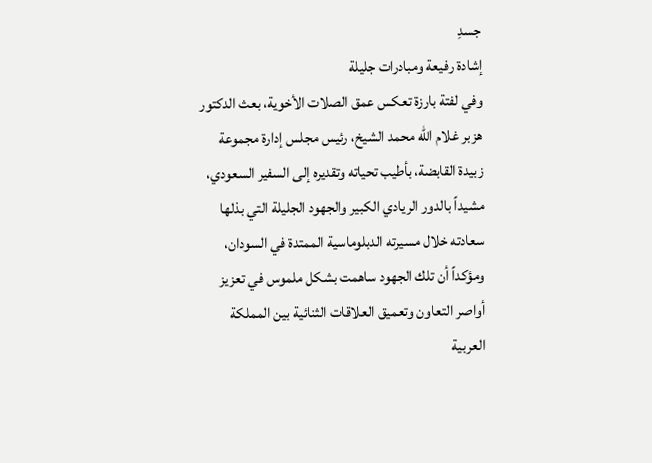جسدِ
إشادة رفيعة ومبادرات جليلة
وفي لفتة بارزة تعكس عمق الصلات الأخوية، بعث الدكتور هزبر غلام الله محمد الشيخ، رئيس مجلس إدارة مجموعة زبيدة القابضة، بأطيب تحياته وتقديره إلى السفير السعودي، مشيداً بالدور الريادي الكبير والجهود الجليلة التي بذلها سعادته خلال مسيرته الدبلوماسية الممتدة في السودان، ومؤكداً أن تلك الجهود ساهمت بشكل ملموس في تعزيز أواصر التعاون وتعميق العلاقات الثنائية بين المملكة العربية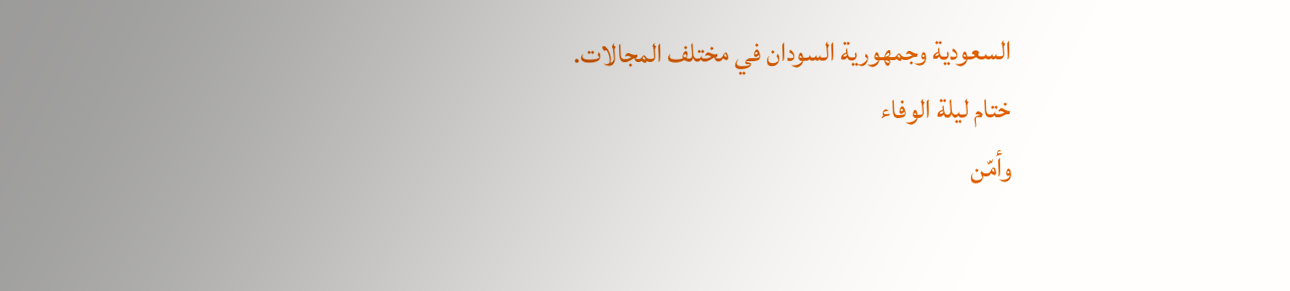السعودية وجمهورية السودان في مختلف المجالات.
ختام ليلة الوفاء
وأمّن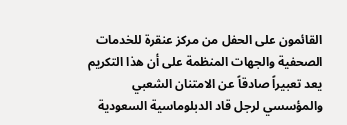القائمون على الحفل من مركز عنقرة للخدمات الصحفية والجهات المنظمة على أن هذا التكريم يعد تعبيراً صادقاً عن الامتنان الشعبي والمؤسسي لرجل قاد الدبلوماسية السعودية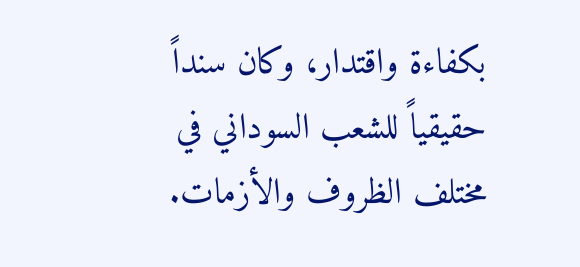بكفاءة واقتدار، وكان سنداً حقيقياً للشعب السوداني في مختلف الظروف والأزمات.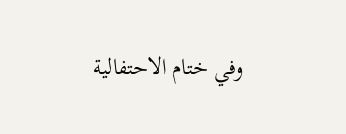وفي ختام الاحتفالية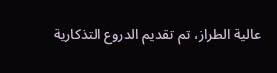عالية الطراز، تم تقديم الدروع التذكارية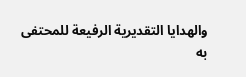والهدايا التقديرية الرفيعة للمحتفى به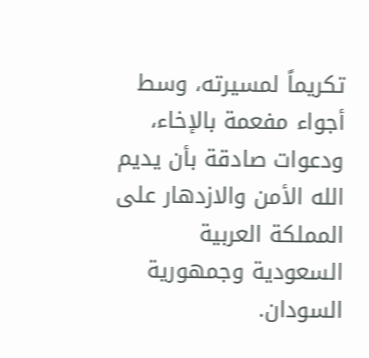تكريماً لمسيرته، وسط أجواء مفعمة بالإخاء، ودعوات صادقة بأن يديم الله الأمن والازدهار على المملكة العربية السعودية وجمهورية السودان.